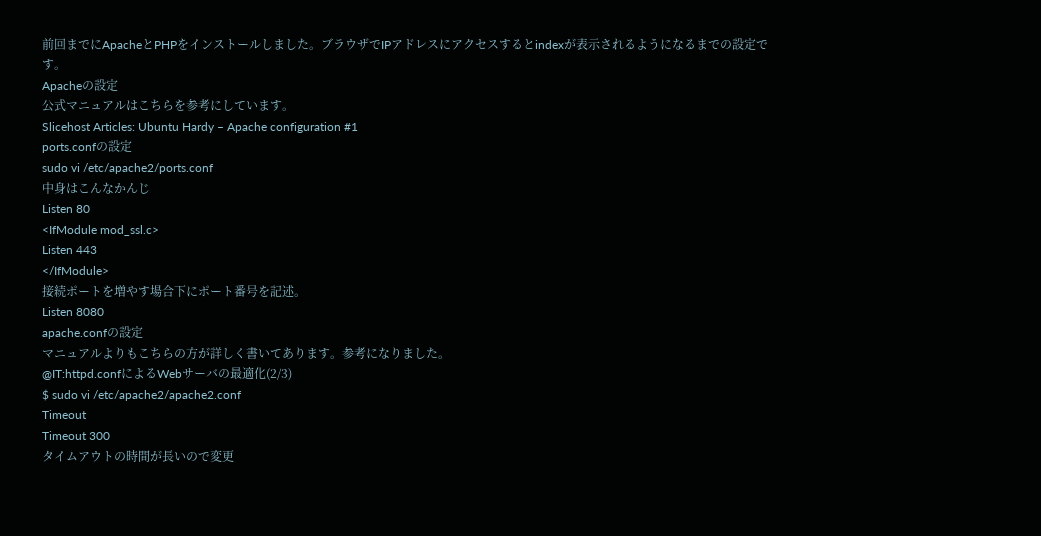前回までにApacheとPHPをインストールしました。ブラウザでIPアドレスにアクセスするとindexが表示されるようになるまでの設定です。
Apacheの設定
公式マニュアルはこちらを参考にしています。
Slicehost Articles: Ubuntu Hardy – Apache configuration #1
ports.confの設定
sudo vi /etc/apache2/ports.conf
中身はこんなかんじ
Listen 80
<IfModule mod_ssl.c>
Listen 443
</IfModule>
接続ポートを増やす場合下にポート番号を記述。
Listen 8080
apache.confの設定
マニュアルよりもこちらの方が詳しく書いてあります。参考になりました。
@IT:httpd.confによるWebサーバの最適化(2/3)
$ sudo vi /etc/apache2/apache2.conf
Timeout
Timeout 300
タイムアウトの時間が長いので変更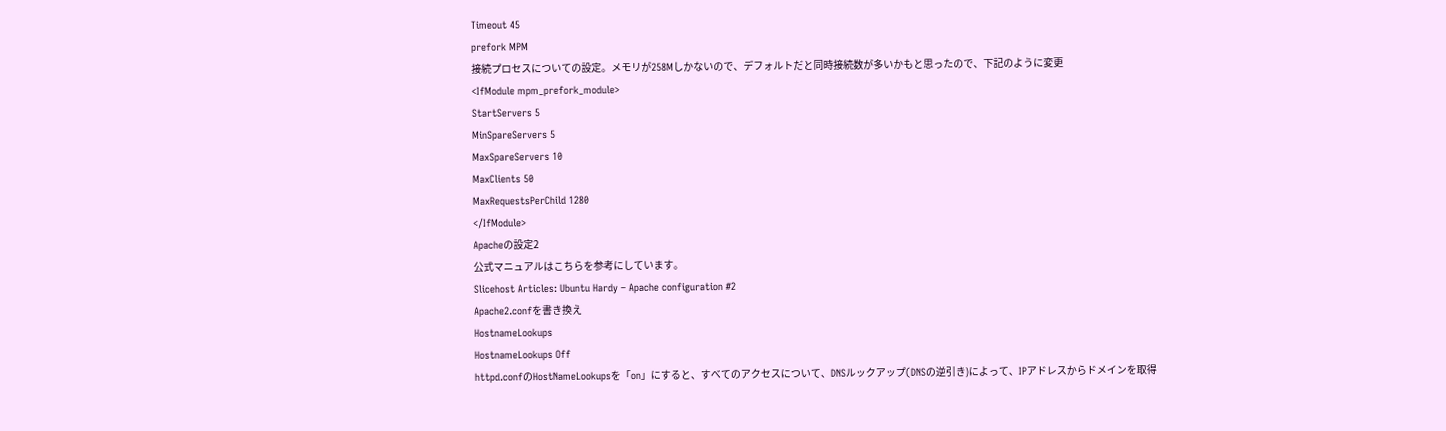Timeout 45
prefork MPM
接続プロセスについての設定。メモリが258Mしかないので、デフォルトだと同時接続数が多いかもと思ったので、下記のように変更
<IfModule mpm_prefork_module>
StartServers 5
MinSpareServers 5
MaxSpareServers 10
MaxClients 50
MaxRequestsPerChild 1280
</IfModule>
Apacheの設定2
公式マニュアルはこちらを参考にしています。
Slicehost Articles: Ubuntu Hardy – Apache configuration #2
Apache2.confを書き換え
HostnameLookups
HostnameLookups Off
httpd.confのHostNameLookupsを「on」にすると、すべてのアクセスについて、DNSルックアップ(DNSの逆引き)によって、IPアドレスからドメインを取得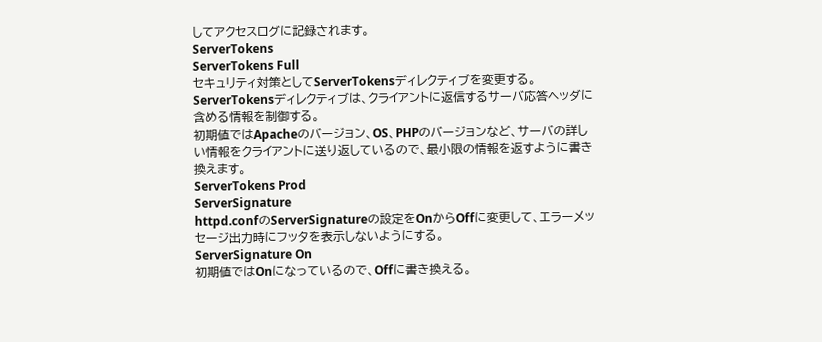してアクセスログに記録されます。
ServerTokens
ServerTokens Full
セキュリティ対策としてServerTokensディレクティブを変更する。ServerTokensディレクティブは、クライアントに返信するサーバ応答ヘッダに含める情報を制御する。
初期値ではApacheのバージョン、OS、PHPのバージョンなど、サーバの詳しい情報をクライアントに送り返しているので、最小限の情報を返すように書き換えます。
ServerTokens Prod
ServerSignature
httpd.confのServerSignatureの設定をOnからOffに変更して、エラーメッセージ出力時にフッタを表示しないようにする。
ServerSignature On
初期値ではOnになっているので、Offに書き換える。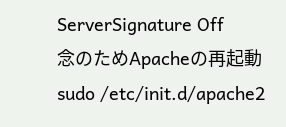ServerSignature Off
念のためApacheの再起動
sudo /etc/init.d/apache2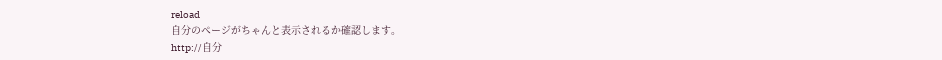reload
自分のページがちゃんと表示されるか確認します。
http://自分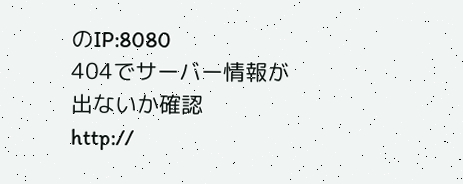のIP:8080
404でサーバー情報が出ないか確認
http://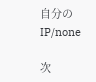自分のIP/none

次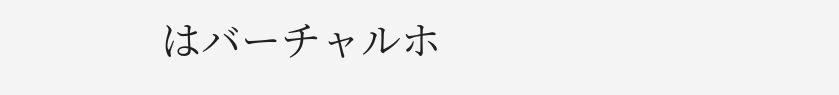はバーチャルホ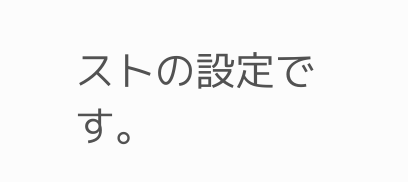ストの設定です。